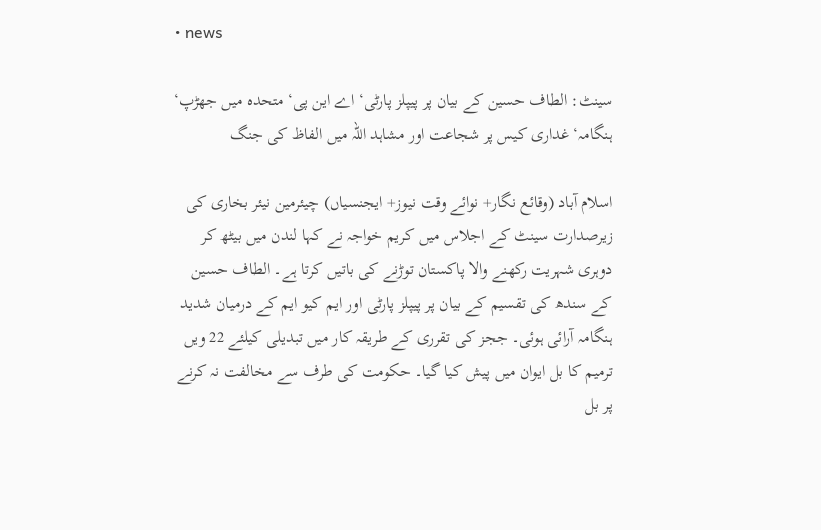• news

سینٹ: الطاف حسین کے بیان پر پیپلز پارٹی‘ اے این پی‘ متحدہ میں جھڑپ‘ ہنگامہ‘ غداری کیس پر شجاعت اور مشاہد اللہ میں الفاظ کی جنگ

اسلام آباد (وقائع نگار+ نوائے وقت نیوز+ ایجنسیاں) چیئرمین نیئر بخاری کی زیرصدارت سینٹ کے اجلاس میں کریم خواجہ نے کہا لندن میں بیٹھ کر دوہری شہریت رکھنے والا پاکستان توڑنے کی باتیں کرتا ہے۔ الطاف حسین کے سندھ کی تقسیم کے بیان پر پیپلز پارٹی اور ایم کیو ایم کے درمیان شدید ہنگامہ آرائی ہوئی۔ ججز کی تقرری کے طریقہ کار میں تبدیلی کیلئے 22 ویں ترمیم کا بل ایوان میں پیش کیا گیا۔ حکومت کی طرف سے مخالفت نہ کرنے پر بل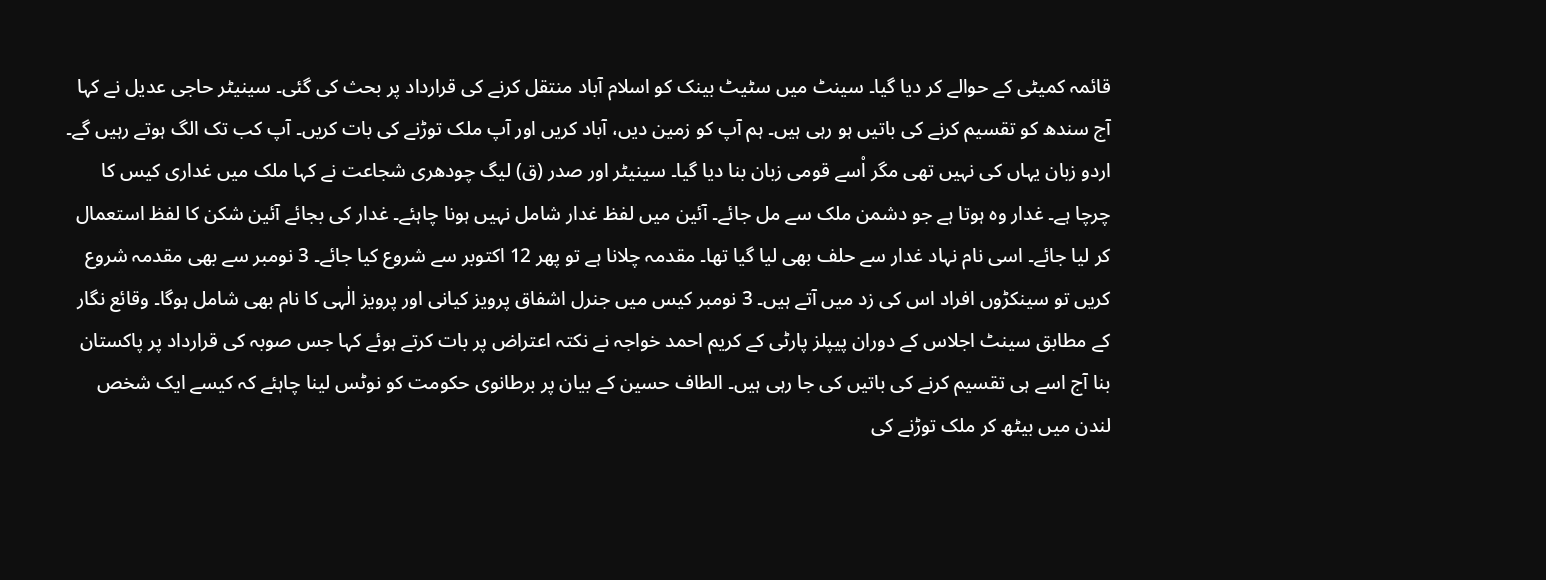قائمہ کمیٹی کے حوالے کر دیا گیا۔ سینٹ میں سٹیٹ بینک کو اسلام آباد منتقل کرنے کی قرارداد پر بحث کی گئی۔ سینیٹر حاجی عدیل نے کہا آج سندھ کو تقسیم کرنے کی باتیں ہو رہی ہیں۔ ہم آپ کو زمین دیں، آباد کریں اور آپ ملک توڑنے کی بات کریں۔ آپ کب تک الگ ہوتے رہیں گے۔ اردو زبان یہاں کی نہیں تھی مگر اْسے قومی زبان بنا دیا گیا۔ سینیٹر اور صدر (ق) لیگ چودھری شجاعت نے کہا ملک میں غداری کیس کا چرچا ہے۔ غدار وہ ہوتا ہے جو دشمن ملک سے مل جائے۔ آئین میں لفظ غدار شامل نہیں ہونا چاہئے۔ غدار کی بجائے آئین شکن کا لفظ استعمال کر لیا جائے۔ اسی نام نہاد غدار سے حلف بھی لیا گیا تھا۔ مقدمہ چلانا ہے تو پھر 12 اکتوبر سے شروع کیا جائے۔ 3 نومبر سے بھی مقدمہ شروع کریں تو سینکڑوں افراد اس کی زد میں آتے ہیں۔ 3 نومبر کیس میں جنرل اشفاق پرویز کیانی اور پرویز الٰہی کا نام بھی شامل ہوگا۔ وقائع نگار کے مطابق سینٹ اجلاس کے دوران پیپلز پارٹی کے کریم احمد خواجہ نے نکتہ اعتراض پر بات کرتے ہوئے کہا جس صوبہ کی قرارداد پر پاکستان بنا آج اسے ہی تقسیم کرنے کی باتیں کی جا رہی ہیں۔ الطاف حسین کے بیان پر برطانوی حکومت کو نوٹس لینا چاہئے کہ کیسے ایک شخص لندن میں بیٹھ کر ملک توڑنے کی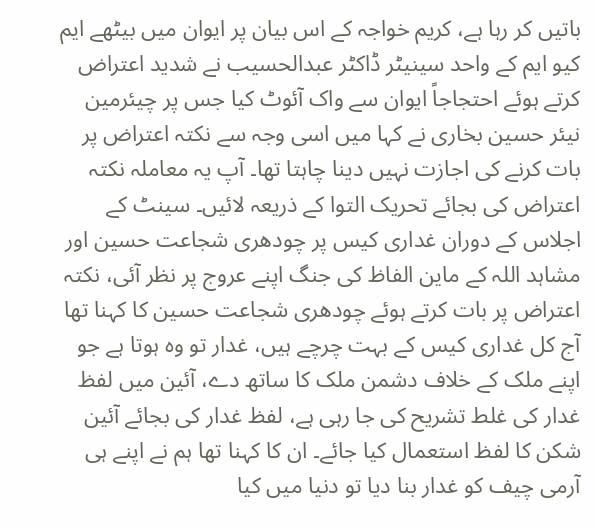باتیں کر رہا ہے، کریم خواجہ کے اس بیان پر ایوان میں بیٹھے ایم کیو ایم کے واحد سینیٹر ڈاکٹر عبدالحسیب نے شدید اعتراض کرتے ہوئے احتجاجاً ایوان سے واک آئوٹ کیا جس پر چیئرمین نیئر حسین بخاری نے کہا میں اسی وجہ سے نکتہ اعتراض پر بات کرنے کی اجازت نہیں دینا چاہتا تھا۔ آپ یہ معاملہ نکتہ اعتراض کی بجائے تحریک التوا کے ذریعہ لائیں۔ سینٹ کے اجلاس کے دوران غداری کیس پر چودھری شجاعت حسین اور مشاہد اللہ کے ماین الفاظ کی جنگ اپنے عروج پر نظر آئی، نکتہ اعتراض پر بات کرتے ہوئے چودھری شجاعت حسین کا کہنا تھا آج کل غداری کیس کے بہت چرچے ہیں، غدار تو وہ ہوتا ہے جو اپنے ملک کے خلاف دشمن ملک کا ساتھ دے، آئین میں لفظ غدار کی غلط تشریح کی جا رہی ہے، لفظ غدار کی بجائے آئین شکن کا لفظ استعمال کیا جائے۔ ان کا کہنا تھا ہم نے اپنے ہی آرمی چیف کو غدار بنا دیا تو دنیا میں کیا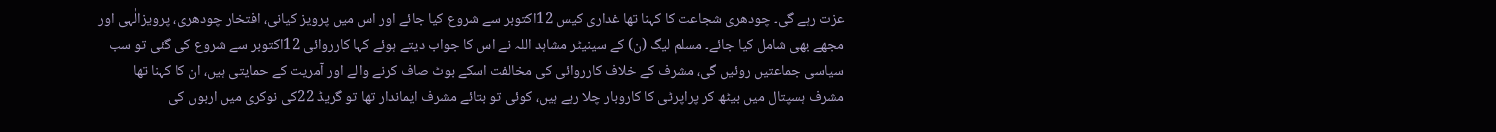عزت رہے گی۔ چودھری شجاعت کا کہنا تھا غداری کیس 12اکتوبر سے شروع کیا جائے اور اس میں پرویز کیانی، افتخار چودھری، پرویزالٰہی اور مجھے بھی شامل کیا جائے۔ مسلم لیگ (ن) کے سینیٹر مشاہد اللہ نے اس کا جواب دیتے ہوئے کہا کارروائی 12اکتوبر سے شروع کی گئی تو سب سیاسی جماعتیں روئیں گی، مشرف کے خلاف کارروائی کی مخالفت اسکے بوٹ صاف کرنے والے اور آمریت کے حمایتی ہیں، ان کا کہنا تھا مشرف ہسپتال میں بیٹھ کر پراپرٹی کا کاروبار چلا رہے ہیں، کوئی تو بتائے مشرف ایماندار تھا تو گریڈ 22کی نوکری میں اربوں کی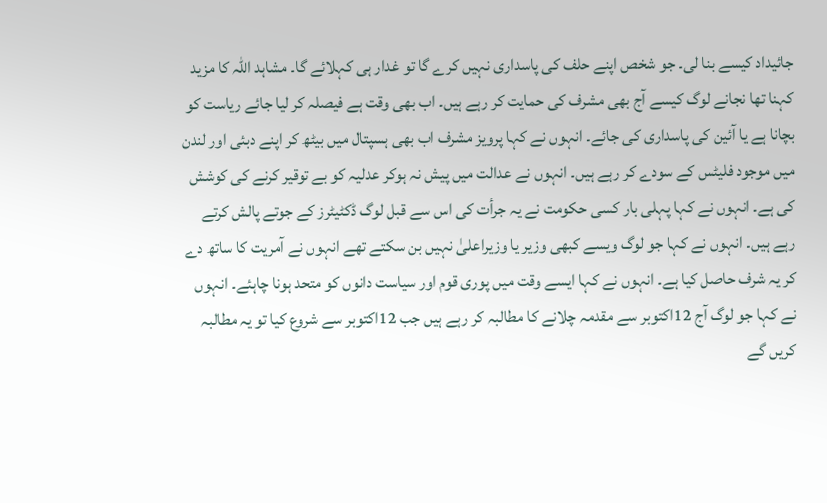جائیداد کیسے بنا لی۔ جو شخص اپنے حلف کی پاسداری نہیں کرے گا تو غدار ہی کہلائے گا۔ مشاہد اللہ کا مزید کہنا تھا نجانے لوگ کیسے آج بھی مشرف کی حمایت کر رہے ہیں۔ اب بھی وقت ہے فیصلہ کر لیا جائے ریاست کو بچانا ہے یا آئین کی پاسداری کی جائے۔ انہوں نے کہا پرویز مشرف اب بھی ہسپتال میں بیٹھ کر اپنے دبئی اور لندن میں موجود فلیٹس کے سودے کر رہے ہیں۔ انہوں نے عدالت میں پیش نہ ہوکر عدلیہ کو بے توقیر کرنے کی کوشش کی ہے۔ انہوں نے کہا پہلی بار کسی حکومت نے یہ جرأت کی اس سے قبل لوگ ڈکٹیٹرز کے جوتے پالش کرتے رہے ہیں۔ انہوں نے کہا جو لوگ ویسے کبھی وزیر یا وزیراعلیٰ نہیں بن سکتے تھے انہوں نے آمریت کا ساتھ دے کر یہ شرف حاصل کیا ہے۔ انہوں نے کہا ایسے وقت میں پوری قوم اور سیاست دانوں کو متحد ہونا چاہئے۔ انہوں نے کہا جو لوگ آج 12اکتوبر سے مقدمہ چلانے کا مطالبہ کر رہے ہیں جب 12اکتوبر سے شروع کیا تو یہ مطالبہ کریں گے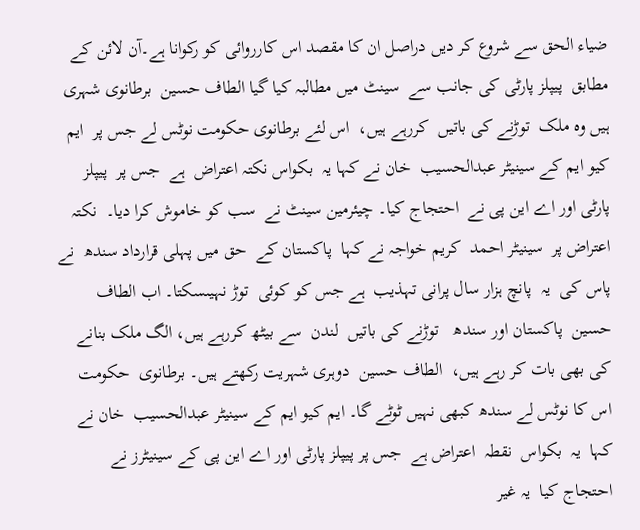ضیاء الحق سے شروع کر دیں دراصل ان کا مقصد اس کارروائی کو رکوانا ہے۔آن لائن کے مطابق  پیپلز پارٹی کی جانب سے  سینٹ میں مطالبہ کیا گیا الطاف حسین  برطانوی شہری ہیں وہ ملک  توڑنے کی باتیں  کررہے ہیں،  اس لئے برطانوی حکومت نوٹس لے جس پر  ایم کیو ایم کے سینیٹر عبدالحسیب  خان نے کہا یہ  بکواس نکتہ اعتراض  ہے  جس پر  پیپلز پارٹی اور اے این پی نے  احتجاج کیا۔ چیئرمین سینٹ نے  سب کو خاموش کرا دیا۔  نکتہ اعتراض پر  سینیٹر احمد  کریم خواجہ نے کہا  پاکستان کے  حق میں پہلی قرارداد سندھ  نے پاس کی  یہ  پانچ ہزار سال پرانی تہذیب  ہے جس کو کوئی  توڑ نہیںسکتا۔ اب الطاف حسین  پاکستان اور سندھ   توڑنے کی باتیں  لندن  سے بیٹھ کررہے ہیں، الگ ملک بنانے کی بھی بات کر رہے ہیں،  الطاف حسین  دوہری شہریت رکھتے ہیں۔ برطانوی  حکومت اس کا نوٹس لے سندھ کبھی نہیں ٹوٹے گا۔ ایم کیو ایم کے سینیٹر عبدالحسیب  خان نے کہا  یہ  بکواس  نقطہ  اعتراض ہے  جس پر پیپلز پارٹی اور اے این پی کے سینیٹرز نے  احتجاج کیا  یہ غیر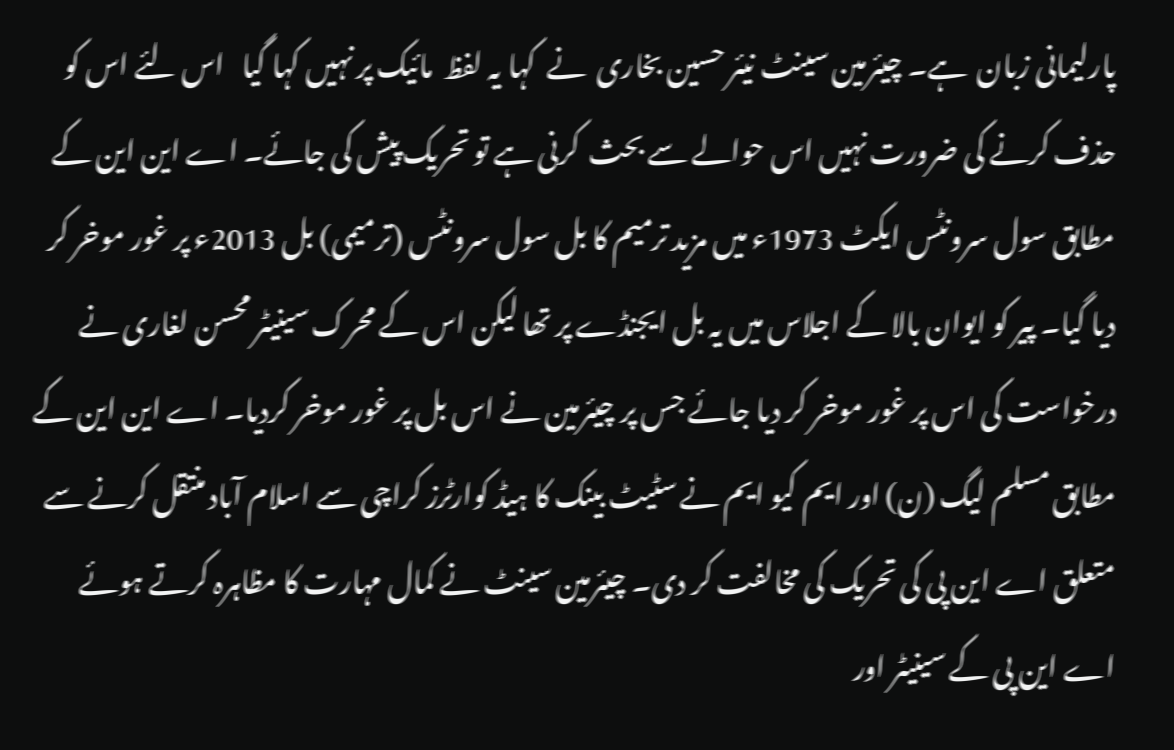پارلیمانی زبان  ہے۔ چیئرمین سینٹ نیئر حسین بخاری  نے  کہا یہ لفظ  مائیک پر نہیں کہا گیا   اس لئے اس کو حذف کرنے کی ضرورت نہیں اس حوالے سے بحث  کرنی ہے تو تحریک پیش کی جائے۔ اے این این کے مطابق سول سرونٹس ایکٹ 1973ء میں مزید ترمیم کا بل سول سرونٹس (ترمیمی) بل 2013ء پر غور موخر کر دیا گیا۔ پیر کو ایوان بالا کے اجلاس میں یہ بل ایجنڈے پر تھا لیکن اس کے محرک سینیٹر محسن لغاری نے درخواست کی اس پر غور موخر کر دیا جائے جس پر چیئرمین نے اس بل پر غور موخر کردیا۔ اے این این کے مطابق مسلم لیگ (ن) اور ایم کیو ایم نے سٹیٹ بینک کا ہیڈ کوارٹرز کراچی سے اسلام آباد منتقل کرنے سے متعلق اے این پی کی تحریک کی مخالفت کر دی۔ چیئرمین سینٹ نے کمال مہارت کا مظاہرہ کرتے ہوئے اے این پی کے سینیٹر اور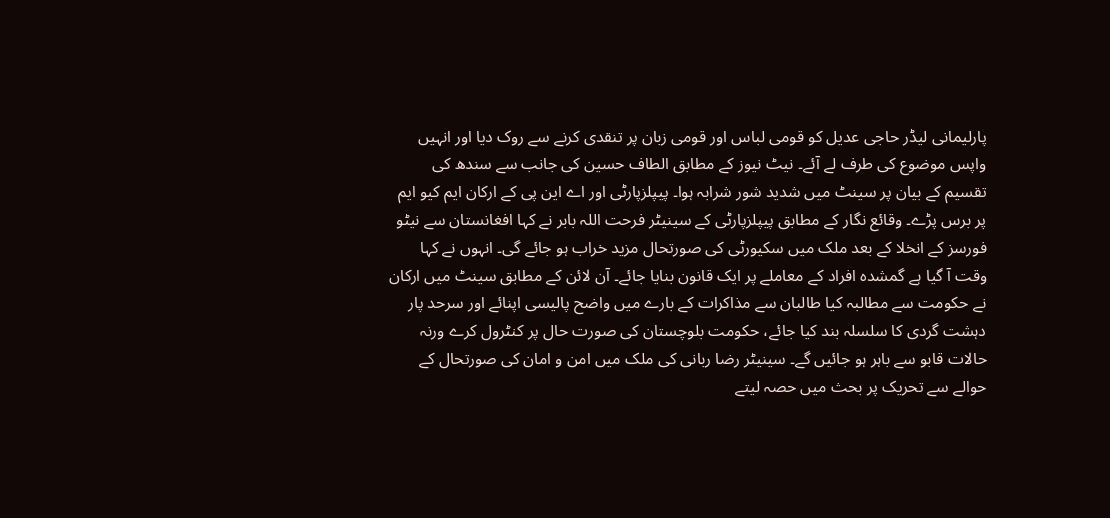پارلیمانی لیڈر حاجی عدیل کو قومی لباس اور قومی زبان پر تنقدی کرنے سے روک دیا اور انہیں واپس موضوع کی طرف لے آئے۔ نیٹ نیوز کے مطابق الطاف حسین کی جانب سے سندھ کی تقسیم کے بیان پر سینٹ میں شدید شور شرابہ ہوا۔ پیپلزپارٹی اور اے این پی کے ارکان ایم کیو ایم پر برس پڑے۔ وقائع نگار کے مطابق پیپلزپارٹی کے سینیٹر فرحت اللہ بابر نے کہا افغانستان سے نیٹو فورسز کے انخلا کے بعد ملک میں سکیورٹی کی صورتحال مزید خراب ہو جائے گی۔ انہوں نے کہا وقت آ گیا ہے گمشدہ افراد کے معاملے پر ایک قانون بنایا جائے۔ آن لائن کے مطابق سینٹ میں ارکان نے حکومت سے مطالبہ کیا طالبان سے مذاکرات کے بارے میں واضح پالیسی اپنائے اور سرحد پار دہشت گردی کا سلسلہ بند کیا جائے، حکومت بلوچستان کی صورت حال پر کنٹرول کرے ورنہ حالات قابو سے باہر ہو جائیں گے۔ سینیٹر رضا ربانی کی ملک میں امن و امان کی صورتحال کے حوالے سے تحریک پر بحث میں حصہ لیتے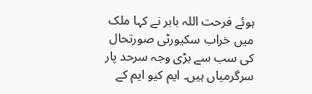ہوئے فرحت اللہ بابر نے کہا ملک میں خراب سکیورٹی صورتحال کی سب سے بڑی وجہ سرحد پار سرگرمیاں ہیں۔ ایم کیو ایم کے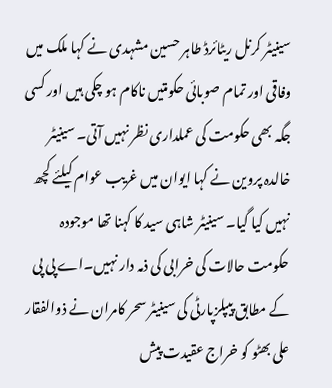سینیٹر کرنل ریٹائرڈ طاہر حسین مشہدی نے کہا ملک میں وفاقی اور تمام صوبائی حکومتیں ناکام ہو چکی ہیں اور کسی جگہ بھی حکومت کی عملداری نظر نہیں آتی۔ سینیٹر خالدہ پروین نے کہا ایوان میں غریب عوام کیلئے کچھ نہیں کیا گیا۔ سینیٹر شاہی سید کا کہنا تھا موجودہ حکومت حالات کی خرابی کی ذمہ دار نہیں۔اے پی پی کے مطابق پیپلزپارٹی کی سینیٹر سحر کامران نے ذوالفقار علی بھٹو کو خراج عقیدت پیش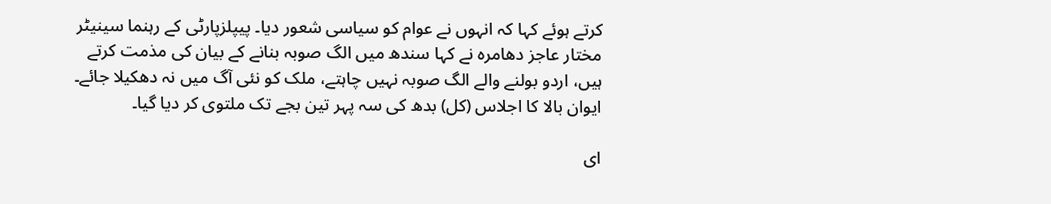کرتے ہوئے کہا کہ انہوں نے عوام کو سیاسی شعور دیا۔ پیپلزپارٹی کے رہنما سینیٹر مختار عاجز دھامرہ نے کہا سندھ میں الگ صوبہ بنانے کے بیان کی مذمت کرتے ہیں، اردو بولنے والے الگ صوبہ نہیں چاہتے، ملک کو نئی آگ میں نہ دھکیلا جائے۔ ایوان بالا کا اجلاس (کل) بدھ کی سہ پہر تین بجے تک ملتوی کر دیا گیا۔

ای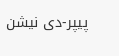پیپر-دی نیشن